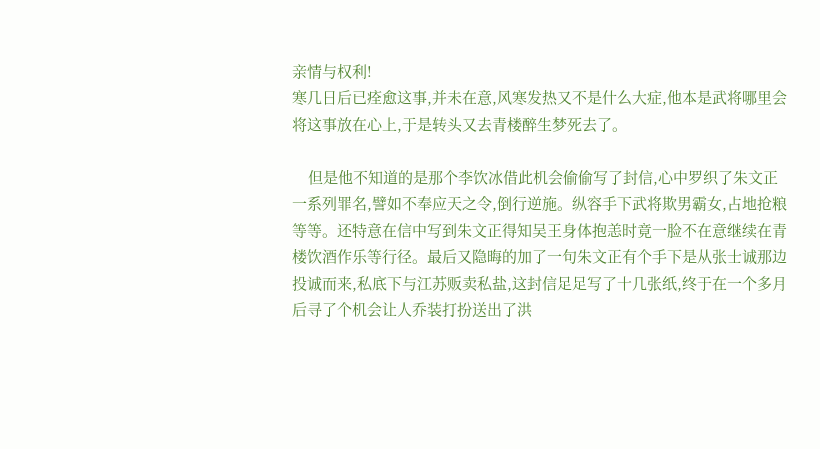亲情与权利!
寒几日后已痊愈这事,并未在意,风寒发热又不是什么大症,他本是武将哪里会将这事放在心上,于是转头又去青楼醉生梦死去了。

    但是他不知道的是那个李饮冰借此机会偷偷写了封信,心中罗织了朱文正一系列罪名,譬如不奉应天之令,倒行逆施。纵容手下武将欺男霸女,占地抢粮等等。还特意在信中写到朱文正得知吴王身体抱恙时竟一脸不在意继续在青楼饮酒作乐等行径。最后又隐晦的加了一句朱文正有个手下是从张士诚那边投诚而来,私底下与江苏贩卖私盐,这封信足足写了十几张纸,终于在一个多月后寻了个机会让人乔装打扮送出了洪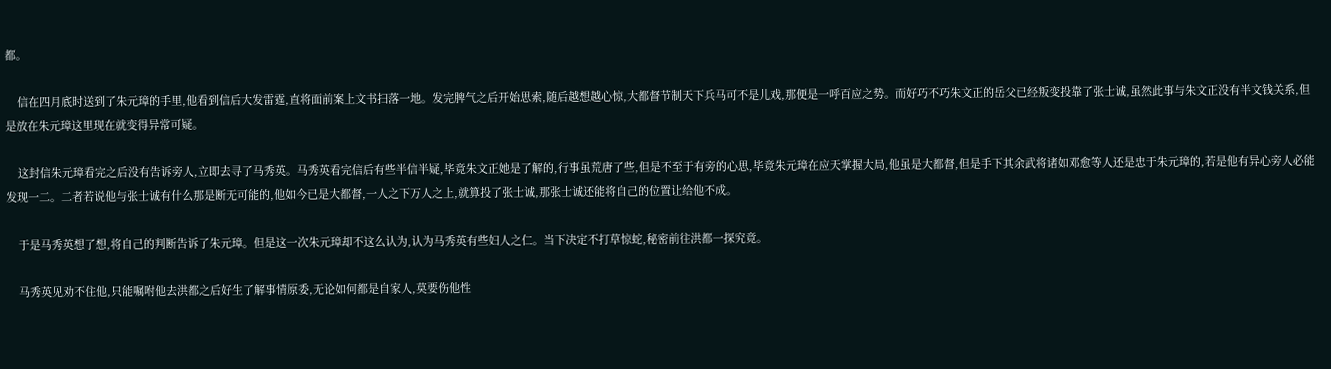都。

    信在四月底时送到了朱元璋的手里,他看到信后大发雷霆,直将面前案上文书扫落一地。发完脾气之后开始思索,随后越想越心惊,大都督节制天下兵马可不是儿戏,那便是一呼百应之势。而好巧不巧朱文正的岳父已经叛变投靠了张士诚,虽然此事与朱文正没有半文钱关系,但是放在朱元璋这里现在就变得异常可疑。

    这封信朱元璋看完之后没有告诉旁人,立即去寻了马秀英。马秀英看完信后有些半信半疑,毕竟朱文正她是了解的,行事虽荒唐了些,但是不至于有旁的心思,毕竟朱元璋在应天掌握大局,他虽是大都督,但是手下其余武将诸如邓愈等人还是忠于朱元璋的,若是他有异心旁人必能发现一二。二者若说他与张士诚有什么那是断无可能的,他如今已是大都督,一人之下万人之上,就算投了张士诚,那张士诚还能将自己的位置让给他不成。

    于是马秀英想了想,将自己的判断告诉了朱元璋。但是这一次朱元璋却不这么认为,认为马秀英有些妇人之仁。当下决定不打草惊蛇,秘密前往洪都一探究竟。

    马秀英见劝不住他,只能嘱咐他去洪都之后好生了解事情原委,无论如何都是自家人,莫要伤他性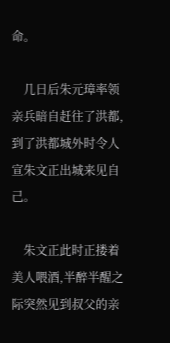命。

    几日后朱元璋率领亲兵暗自赶往了洪都,到了洪都城外时令人宣朱文正出城来见自己。

    朱文正此时正搂着美人喂酒,半醉半醒之际突然见到叔父的亲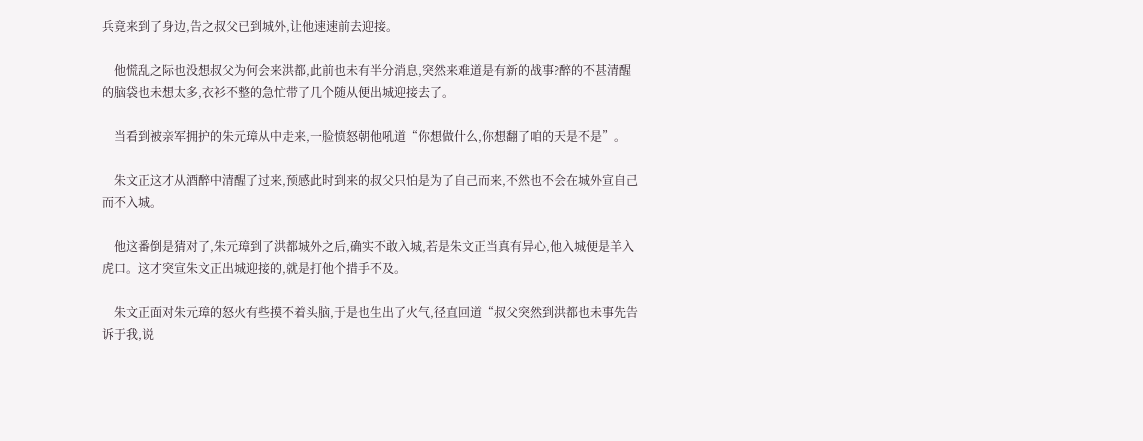兵竟来到了身边,告之叔父已到城外,让他速速前去迎接。

    他慌乱之际也没想叔父为何会来洪都,此前也未有半分消息,突然来难道是有新的战事?醉的不甚清醒的脑袋也未想太多,衣衫不整的急忙带了几个随从便出城迎接去了。

    当看到被亲军拥护的朱元璋从中走来,一脸愤怒朝他吼道“你想做什么,你想翻了咱的天是不是”。

    朱文正这才从酒醉中清醒了过来,预感此时到来的叔父只怕是为了自己而来,不然也不会在城外宣自己而不入城。

    他这番倒是猜对了,朱元璋到了洪都城外之后,确实不敢入城,若是朱文正当真有异心,他入城便是羊入虎口。这才突宣朱文正出城迎接的,就是打他个措手不及。

    朱文正面对朱元璋的怒火有些摸不着头脑,于是也生出了火气,径直回道“叔父突然到洪都也未事先告诉于我,说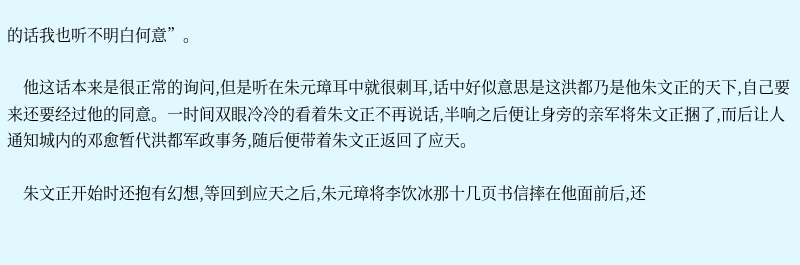的话我也听不明白何意”。

    他这话本来是很正常的询问,但是听在朱元璋耳中就很刺耳,话中好似意思是这洪都乃是他朱文正的天下,自己要来还要经过他的同意。一时间双眼冷冷的看着朱文正不再说话,半响之后便让身旁的亲军将朱文正捆了,而后让人通知城内的邓愈暂代洪都军政事务,随后便带着朱文正返回了应天。

    朱文正开始时还抱有幻想,等回到应天之后,朱元璋将李饮冰那十几页书信摔在他面前后,还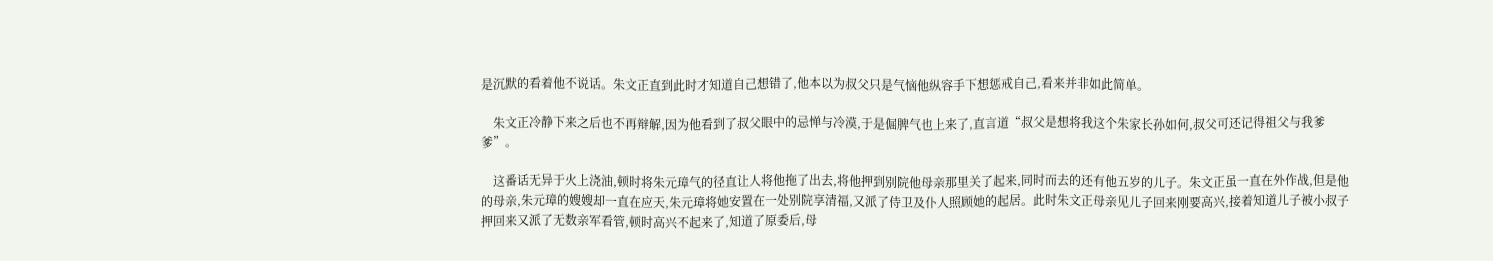是沉默的看着他不说话。朱文正直到此时才知道自己想错了,他本以为叔父只是气恼他纵容手下想惩戒自己,看来并非如此简单。

    朱文正冷静下来之后也不再辩解,因为他看到了叔父眼中的忌惮与冷漠,于是倔脾气也上来了,直言道“叔父是想将我这个朱家长孙如何,叔父可还记得祖父与我爹爹”。

    这番话无异于火上浇油,顿时将朱元璋气的径直让人将他拖了出去,将他押到别院他母亲那里关了起来,同时而去的还有他五岁的儿子。朱文正虽一直在外作战,但是他的母亲,朱元璋的嫂嫂却一直在应天,朱元璋将她安置在一处别院享清福,又派了侍卫及仆人照顾她的起居。此时朱文正母亲见儿子回来刚要高兴,接着知道儿子被小叔子押回来又派了无数亲军看管,顿时高兴不起来了,知道了原委后,母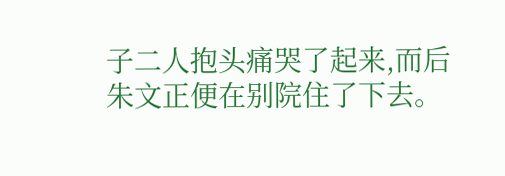子二人抱头痛哭了起来,而后朱文正便在别院住了下去。